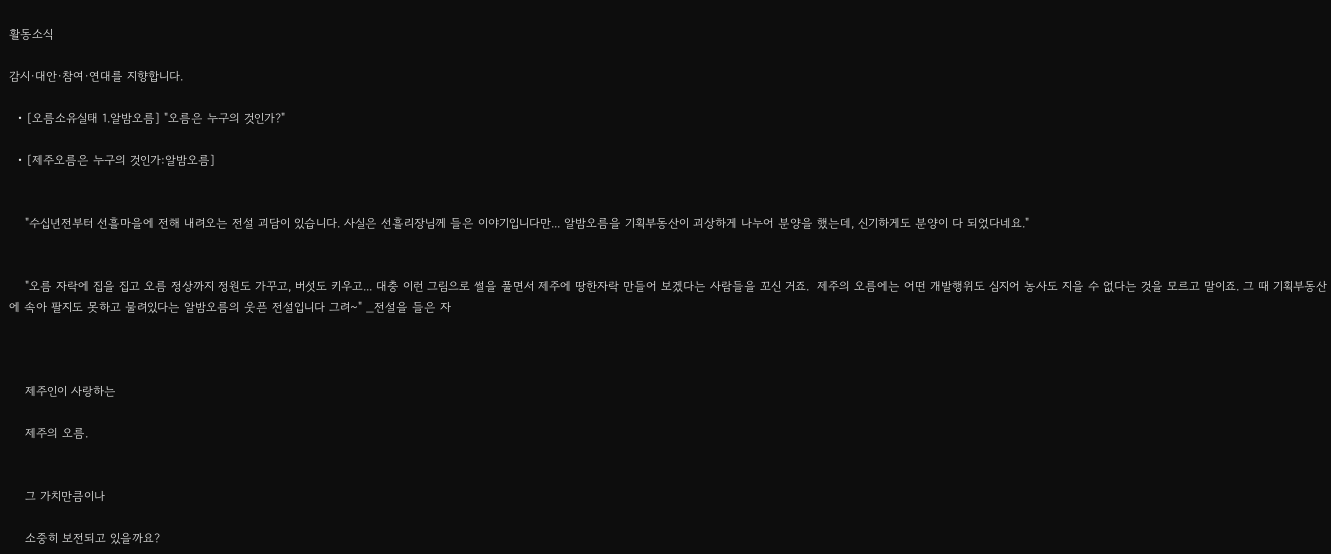활동소식

감시·대안·참여·연대를 지향합니다.

  • [오름소유실태 1.알밤오름] "오름은 누구의 것인가?"

  • [제주오름은 누구의 것인가:알밤오름]


    "수십년전부터 선흘마을에 전해 내려오는 전설 괴담이 있습니다. 사실은 선흘리장님께 들은 이야기입니다만... 알밤오름을 기획부동산이 괴상하게 나누어 분양을 했는데, 신기하게도 분양이 다 되었다네요."


    "오름 자락에 집을 집고 오름 정상까지 정원도 가꾸고, 버섯도 키우고... 대충 이런 그림으로 썰을 풀면서 제주에 땅한자락 만들어 보겠다는 사람들을 꼬신 거죠.  제주의 오름에는 어떤 개발행위도 심지어 농사도 지을 수 없다는 것을 모르고 말이죠. 그 때 기획부동산에 속아 팔지도 못하고 물려있다는 알밤오름의 웃픈 전설입니다 그려~" _전설을 들은 자



    제주인이 사랑하는

    제주의 오름.


    그 가치만큼이나

    소중히 보전되고 있을까요?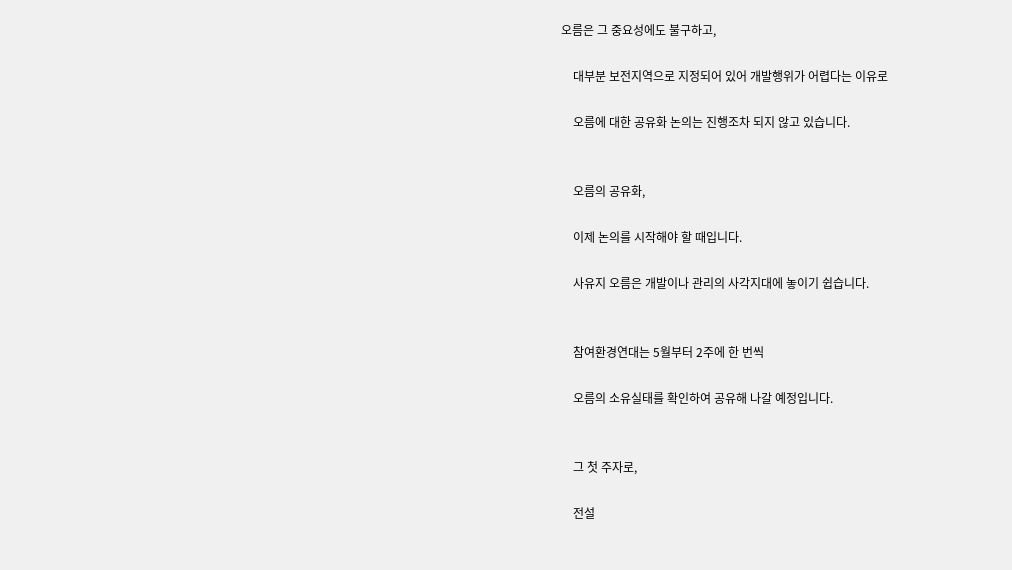오름은 그 중요성에도 불구하고,

    대부분 보전지역으로 지정되어 있어 개발행위가 어렵다는 이유로

    오름에 대한 공유화 논의는 진행조차 되지 않고 있습니다.


    오름의 공유화,

    이제 논의를 시작해야 할 때입니다.

    사유지 오름은 개발이나 관리의 사각지대에 놓이기 쉽습니다.


    참여환경연대는 5월부터 2주에 한 번씩

    오름의 소유실태를 확인하여 공유해 나갈 예정입니다.


    그 첫 주자로,

    전설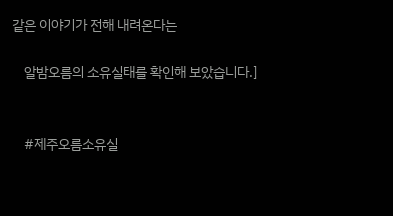같은 이야기가 전해 내려온다는

    알밤오름의 소유실태를 확인해 보았습니다.]


    #제주오름소유실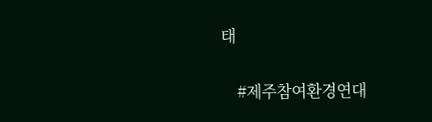태

    #제주참여환경연대